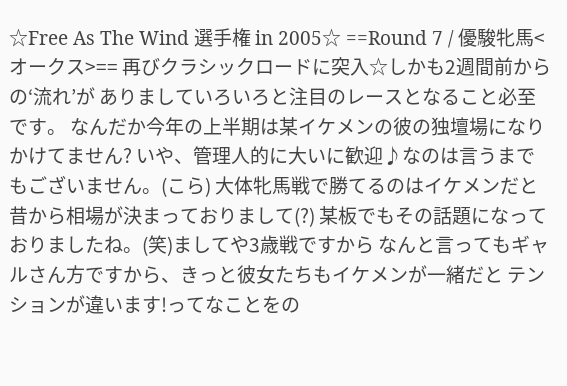☆Free As The Wind 選手権 in 2005☆ ==Round 7 / 優駿牝馬<オークス>== 再びクラシックロードに突入☆しかも2週間前からの‘流れ’が ありましていろいろと注目のレースとなること必至です。 なんだか今年の上半期は某イケメンの彼の独壇場になりかけてません? いや、管理人的に大いに歓迎♪なのは言うまでもございません。(こら) 大体牝馬戦で勝てるのはイケメンだと昔から相場が決まっておりまして(?) 某板でもその話題になっておりましたね。(笑)ましてや3歳戦ですから なんと言ってもギャルさん方ですから、きっと彼女たちもイケメンが一緒だと テンションが違います!ってなことをの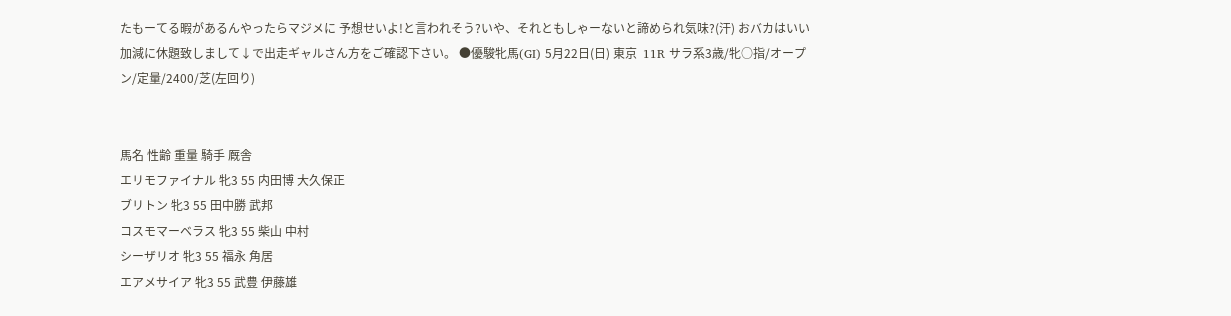たもーてる暇があるんやったらマジメに 予想せいよ!と言われそう?いや、それともしゃーないと諦められ気味?(汗) おバカはいい加減に休題致しまして↓で出走ギャルさん方をご確認下さい。 ●優駿牝馬(GI) 5月22日(日) 東京  11R サラ系3歳/牝○指/オープン/定量/2400/芝(左回り)


馬名 性齢 重量 騎手 厩舎
エリモファイナル 牝3 55 内田博 大久保正
ブリトン 牝3 55 田中勝 武邦
コスモマーベラス 牝3 55 柴山 中村
シーザリオ 牝3 55 福永 角居
エアメサイア 牝3 55 武豊 伊藤雄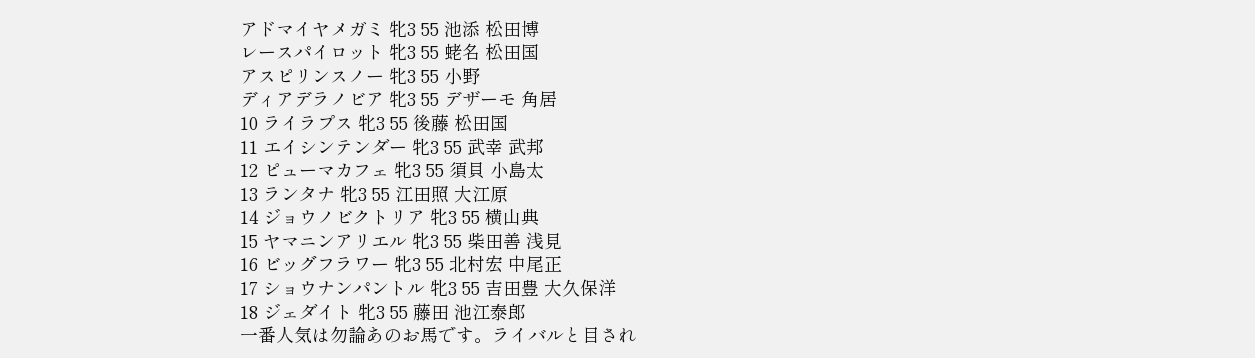アドマイヤメガミ 牝3 55 池添 松田博
レースパイロット 牝3 55 蛯名 松田国
アスピリンスノー 牝3 55 小野
ディアデラノビア 牝3 55 デザーモ 角居
10 ライラプス 牝3 55 後藤 松田国
11 エイシンテンダー 牝3 55 武幸 武邦
12 ピューマカフェ 牝3 55 須貝 小島太
13 ランタナ 牝3 55 江田照 大江原
14 ジョウノビクトリア 牝3 55 横山典
15 ヤマニンアリエル 牝3 55 柴田善 浅見
16 ビッグフラワー 牝3 55 北村宏 中尾正
17 ショウナンパントル 牝3 55 吉田豊 大久保洋
18 ジェダイト 牝3 55 藤田 池江泰郎
一番人気は勿論あのお馬です。ライバルと目され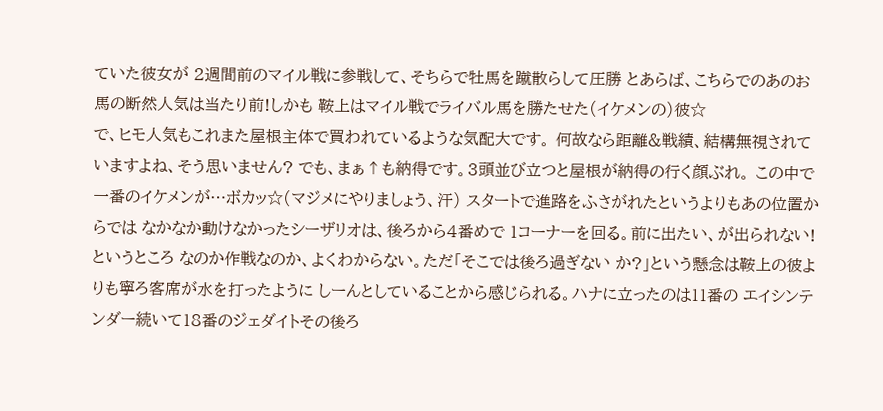ていた彼女が 2週間前のマイル戦に参戦して、そちらで牡馬を蹴散らして圧勝 とあらば、こちらでのあのお馬の断然人気は当たり前!しかも 鞍上はマイル戦でライバル馬を勝たせた(イケメンの)彼☆
で、ヒモ人気もこれまた屋根主体で買われているような気配大です。 何故なら距離&戦績、結構無視されていますよね、そう思いません? でも、まぁ↑も納得です。3頭並び立つと屋根が納得の行く顔ぶれ。 この中で一番のイケメンが…ボカッ☆(マジメにやりましょう、汗) スタートで進路をふさがれたというよりもあの位置からでは なかなか動けなかったシーザリオは、後ろから4番めで 1コーナーを回る。前に出たい、が出られない!というところ なのか作戦なのか、よくわからない。ただ「そこでは後ろ過ぎない か?」という懸念は鞍上の彼よりも寧ろ客席が水を打ったように しーんとしていることから感じられる。ハナに立ったのは11番の エイシンテンダー続いて18番のジェダイトその後ろ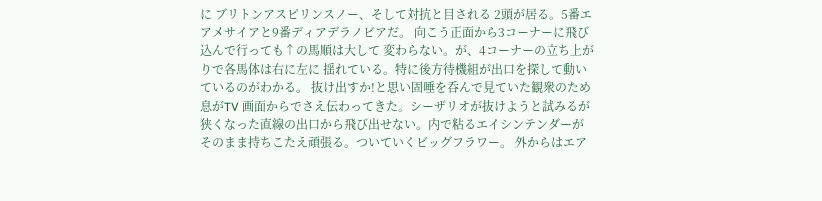に ブリトンアスピリンスノー、そして対抗と目される 2頭が居る。5番エアメサイアと9番ディアデラノビアだ。 向こう正面から3コーナーに飛び込んで行っても↑の馬順は大して 変わらない。が、4コーナーの立ち上がりで各馬体は右に左に 揺れている。特に後方待機組が出口を探して動いているのがわかる。 抜け出すか!と思い固唾を呑んで見ていた観衆のため息がTV 画面からでさえ伝わってきた。シーザリオが抜けようと試みるが 狭くなった直線の出口から飛び出せない。内で粘るエイシンテンダーが そのまま持ちこたえ頑張る。ついていくビッグフラワー。 外からはエア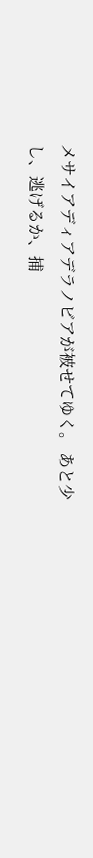メサイアディアデラノビアが被せてゆく。 あと少し、逃げるか、捕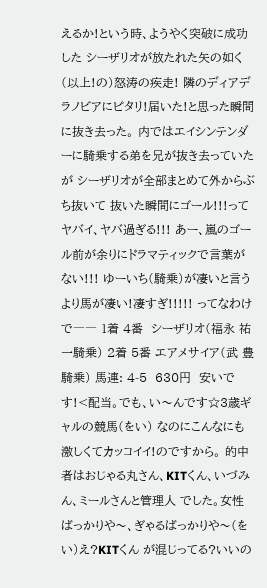えるか!という時、ようやく突破に成功した シーザリオが放たれた矢の如く(以上!の)怒涛の疾走! 隣のディアデラノビアにピタリ!届いた!と思った瞬間に抜き去った。 内ではエイシンテンダーに騎乗する弟を兄が抜き去っていたが シーザリオが全部まとめて外からぶち抜いて 抜いた瞬間にゴール!!!ってヤバイ、ヤバ過ぎる!!! あー、嵐のゴール前が余りにドラマティックで言葉がない!!! ゆーいち(騎乗)が凄いと言うより馬が凄い!凄すぎ!!!!! ってなわけで―― 1着 4番  シーザリオ(福永 祐一騎乗) 2着 5番 エアメサイア(武 豊騎乗) 馬連: 4-5  630円  安いです!<配当。でも、い〜んです☆3歳ギャルの競馬(をい) なのにこんなにも激しくてカッコイイ!のですから。 的中者はおじゃる丸さん、KITくん、いづみん、ミールさんと管理人 でした。女性ばっかりや〜、ぎゃるばっかりや〜(をい)え?KITくん が混じってる?いいの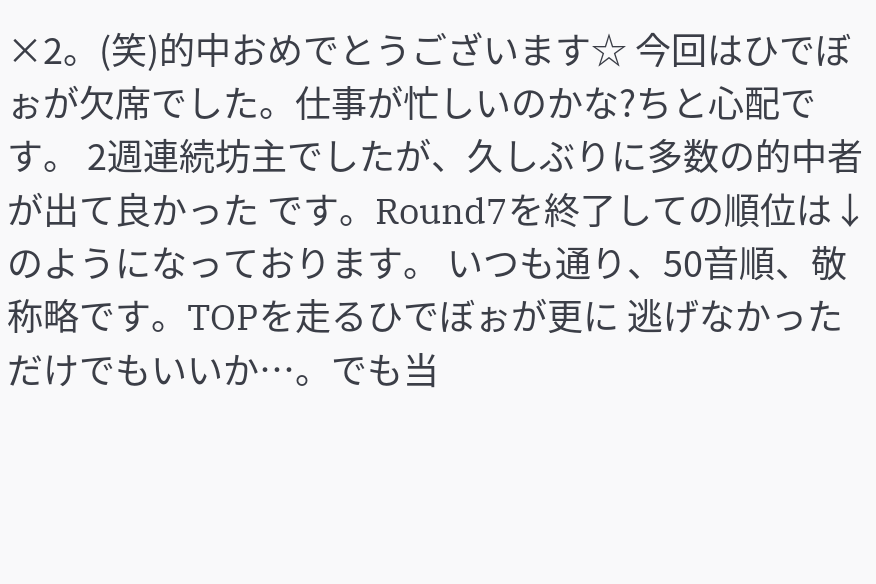×2。(笑)的中おめでとうございます☆ 今回はひでぼぉが欠席でした。仕事が忙しいのかな?ちと心配です。 2週連続坊主でしたが、久しぶりに多数の的中者が出て良かった です。Round7を終了しての順位は↓のようになっております。 いつも通り、50音順、敬称略です。TOPを走るひでぼぉが更に 逃げなかっただけでもいいか…。でも当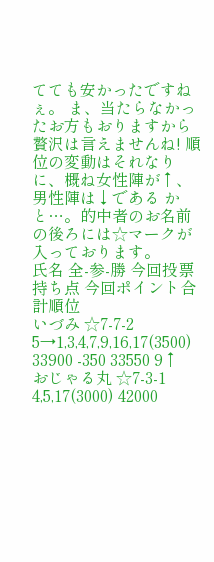てても安かったですねぇ。 ま、当たらなかったお方もおりますから贅沢は言えませんね! 順位の変動はそれなりに、概ね女性陣が↑、男性陣は↓である かと…。的中者のお名前の後ろには☆マークが入っております。
氏名 全-参-勝 今回投票 持ち点 今回ポイント合計順位
いづみ ☆7-7-2 5→1,3,4,7,9,16,17(3500) 33900 -350 33550 9↑
おじゃる丸 ☆7-3-1 4,5,17(3000) 42000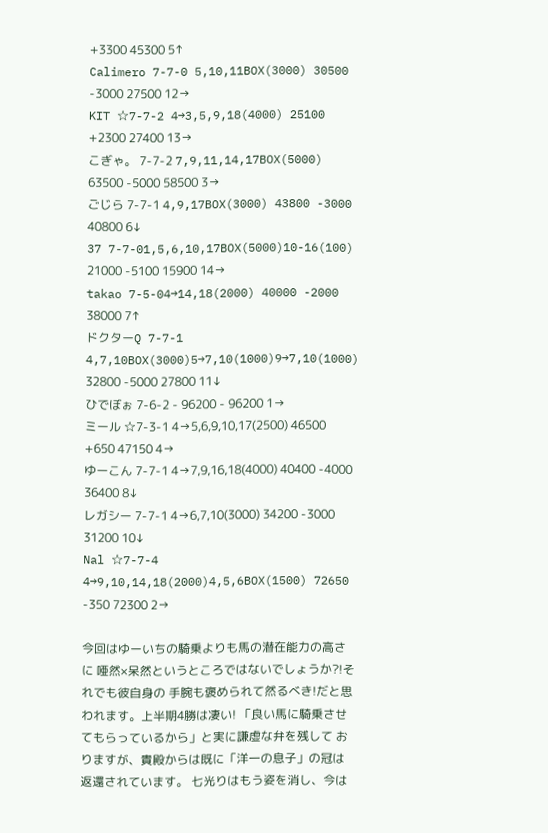+3300 45300 5↑
Calimero 7-7-0 5,10,11BOX(3000) 30500 -3000 27500 12→
KIT ☆7-7-2 4→3,5,9,18(4000) 25100 +2300 27400 13→
こぎゃ。 7-7-2 7,9,11,14,17BOX(5000) 63500 -5000 58500 3→
ごじら 7-7-1 4,9,17BOX(3000) 43800 -3000 40800 6↓
37 7-7-01,5,6,10,17BOX(5000)10-16(100) 21000 -5100 15900 14→
takao 7-5-04→14,18(2000) 40000 -2000 38000 7↑
ドクターQ 7-7-1 4,7,10BOX(3000)5→7,10(1000)9→7,10(1000) 32800 -5000 27800 11↓
ひでぼぉ 7-6-2 - 96200 - 96200 1→
ミール ☆7-3-1 4→5,6,9,10,17(2500) 46500 +650 47150 4→
ゆーこん 7-7-1 4→7,9,16,18(4000) 40400 -4000 36400 8↓
レガシー 7-7-1 4→6,7,10(3000) 34200 -3000 31200 10↓
Nal ☆7-7-4 4→9,10,14,18(2000)4,5,6BOX(1500) 72650 -350 72300 2→

今回はゆーいちの騎乗よりも馬の潜在能力の高さに 唖然×呆然というところではないでしょうか?!それでも彼自身の 手腕も褒められて然るべき!だと思われます。上半期4勝は凄い! 「良い馬に騎乗させてもらっているから」と実に謙虚な弁を残して おりますが、貴殿からは既に「洋一の息子」の冠は返還されています。 七光りはもう姿を消し、今は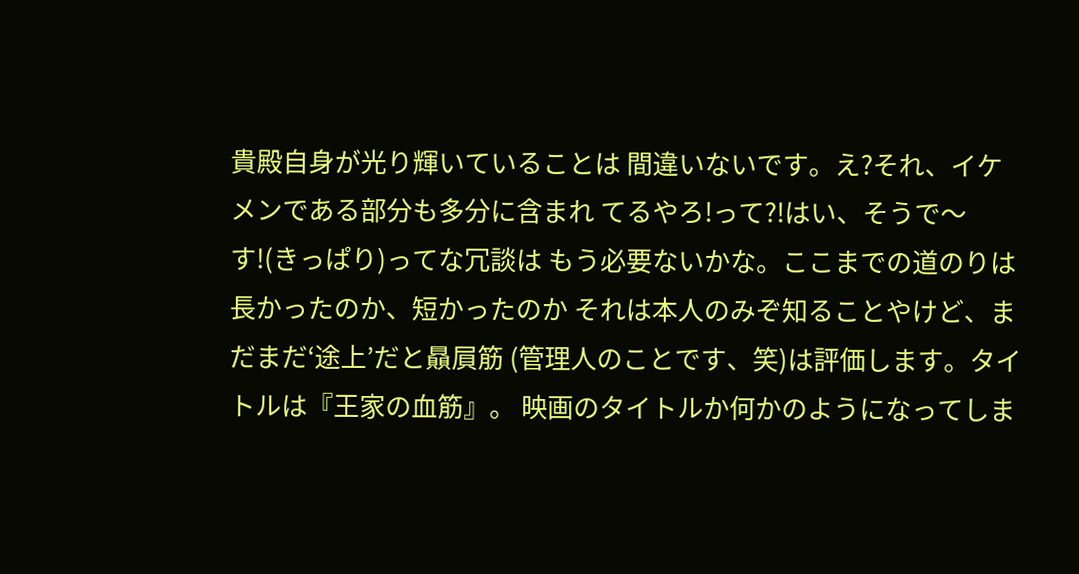貴殿自身が光り輝いていることは 間違いないです。え?それ、イケメンである部分も多分に含まれ てるやろ!って?!はい、そうで〜す!(きっぱり)ってな冗談は もう必要ないかな。ここまでの道のりは長かったのか、短かったのか それは本人のみぞ知ることやけど、まだまだ‘途上’だと贔屓筋 (管理人のことです、笑)は評価します。タイトルは『王家の血筋』。 映画のタイトルか何かのようになってしま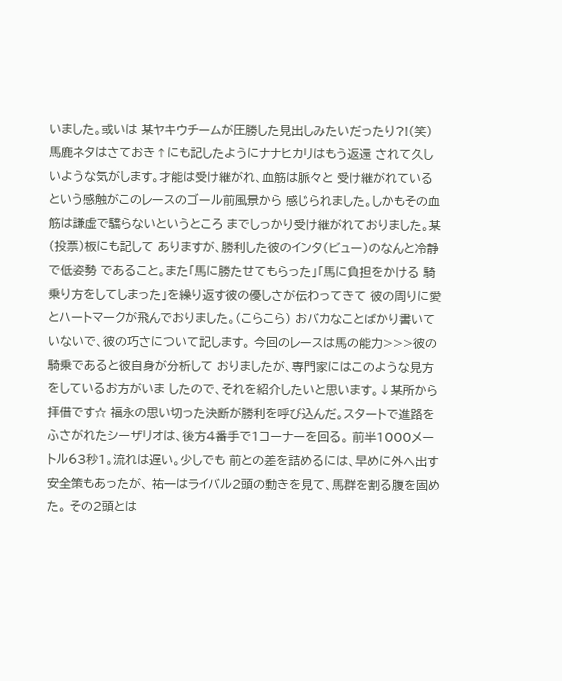いました。或いは 某ヤキウチームが圧勝した見出しみたいだったり?!(笑) 馬鹿ネタはさておき↑にも記したようにナナヒカリはもう返還 されて久しいような気がします。才能は受け継がれ、血筋は脈々と 受け継がれているという感触がこのレースのゴール前風景から 感じられました。しかもその血筋は謙虚で驕らないというところ までしっかり受け継がれておりました。某(投票)板にも記して ありますが、勝利した彼のインタ(ビュー)のなんと冷静で低姿勢 であること。また「馬に勝たせてもらった」「馬に負担をかける 騎乗り方をしてしまった」を繰り返す彼の優しさが伝わってきて 彼の周りに愛とハートマークが飛んでおりました。(こらこら) おバカなことばかり書いていないで、彼の巧さについて記します。 今回のレースは馬の能力>>>彼の騎乗であると彼自身が分析して おりましたが、専門家にはこのような見方をしているお方がいま したので、それを紹介したいと思います。↓某所から拝借です☆ 福永の思い切った決断が勝利を呼び込んだ。スタートで進路を ふさがれたシーザリオは、後方4番手で1コーナーを回る。 前半1000メートル63秒1。流れは遅い。少しでも 前との差を詰めるには、早めに外へ出す安全策もあったが、 祐一はライバル2頭の動きを見て、馬群を割る腹を固めた。 その2頭とは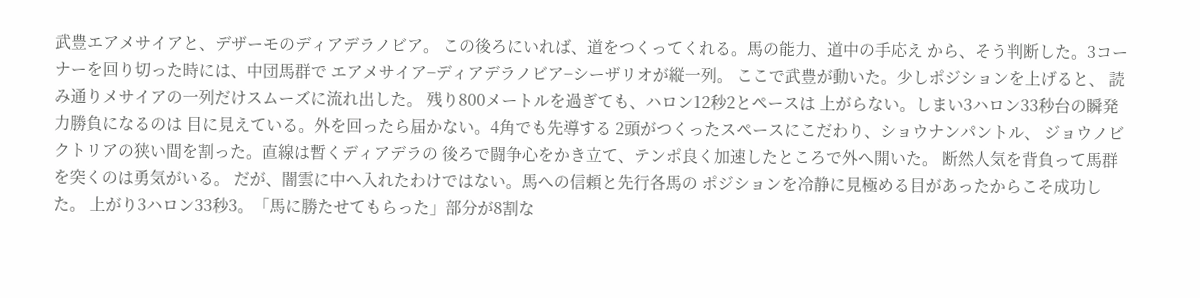武豊エアメサイアと、デザーモのディアデラノビア。 この後ろにいれば、道をつくってくれる。馬の能力、道中の手応え から、そう判断した。3コーナーを回り切った時には、中団馬群で エアメサイア−ディアデラノビア−シーザリオが縦一列。 ここで武豊が動いた。少しポジションを上げると、 読み通りメサイアの一列だけスムーズに流れ出した。 残り800メートルを過ぎても、ハロン12秒2とペースは 上がらない。しまい3ハロン33秒台の瞬発力勝負になるのは 目に見えている。外を回ったら届かない。4角でも先導する 2頭がつくったスペースにこだわり、ショウナンパントル、 ジョウノビクトリアの狭い間を割った。直線は暫くディアデラの 後ろで闘争心をかき立て、テンポ良く加速したところで外へ開いた。 断然人気を背負って馬群を突くのは勇気がいる。 だが、闇雲に中へ入れたわけではない。馬への信頼と先行各馬の ポジションを冷静に見極める目があったからこそ成功した。 上がり3ハロン33秒3。「馬に勝たせてもらった」部分が8割な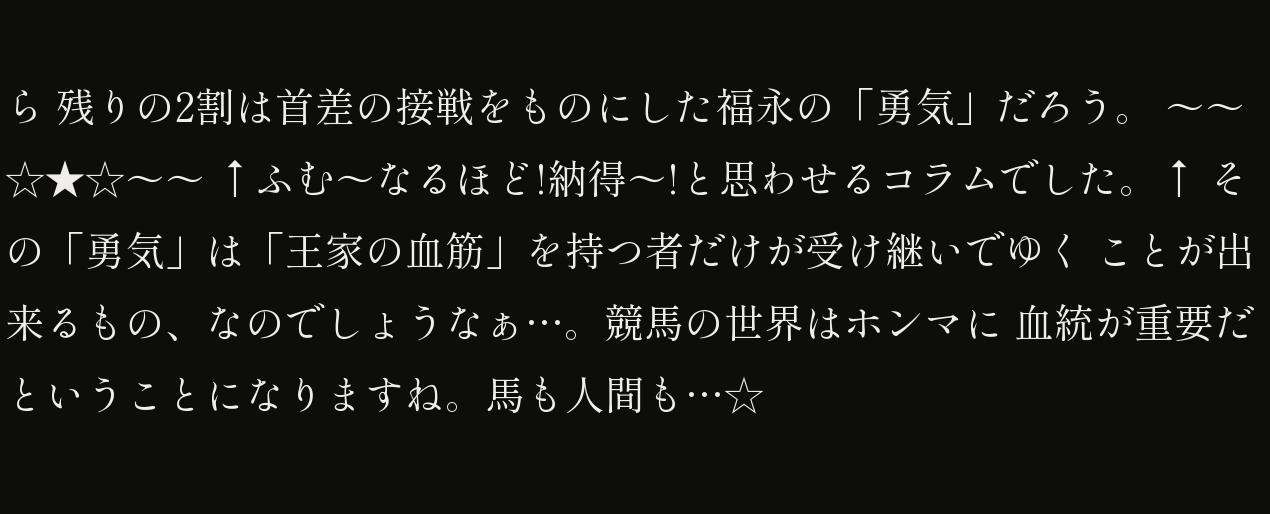ら 残りの2割は首差の接戦をものにした福永の「勇気」だろう。 〜〜☆★☆〜〜 ↑ふむ〜なるほど!納得〜!と思わせるコラムでした。↑ その「勇気」は「王家の血筋」を持つ者だけが受け継いでゆく ことが出来るもの、なのでしょうなぁ…。競馬の世界はホンマに 血統が重要だということになりますね。馬も人間も…☆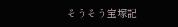そうそう宝塚記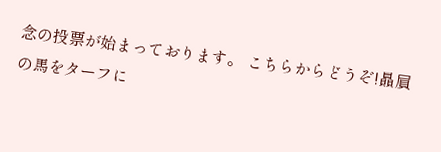念の投票が始まっております。 こちらからどうぞ!贔屓の馬をターフに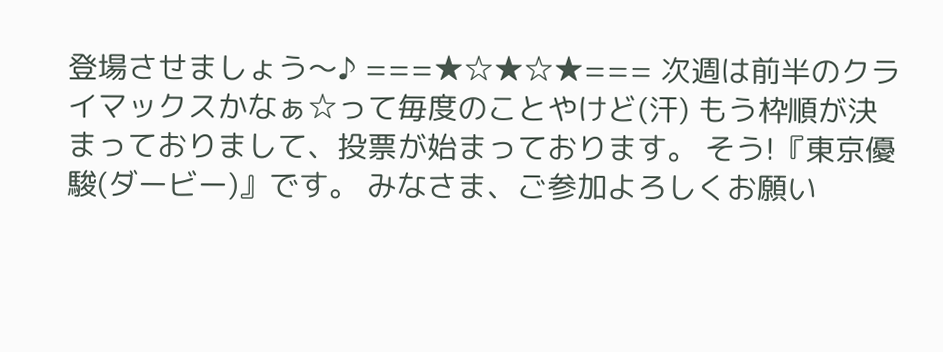登場させましょう〜♪ ===★☆★☆★=== 次週は前半のクライマックスかなぁ☆って毎度のことやけど(汗) もう枠順が決まっておりまして、投票が始まっております。 そう!『東京優駿(ダービー)』です。 みなさま、ご参加よろしくお願い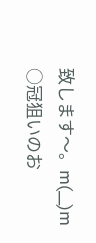致します〜。m(__)m ○冠狙いのお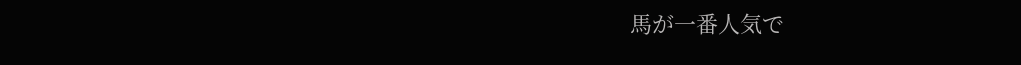馬が一番人気で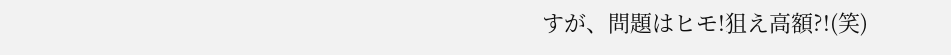すが、問題はヒモ!狙え高額?!(笑)